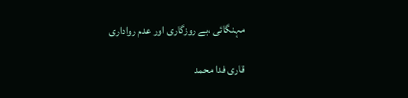مہنگائی ،بے روزگاری اور عدم رواداری

قاری فدا محمد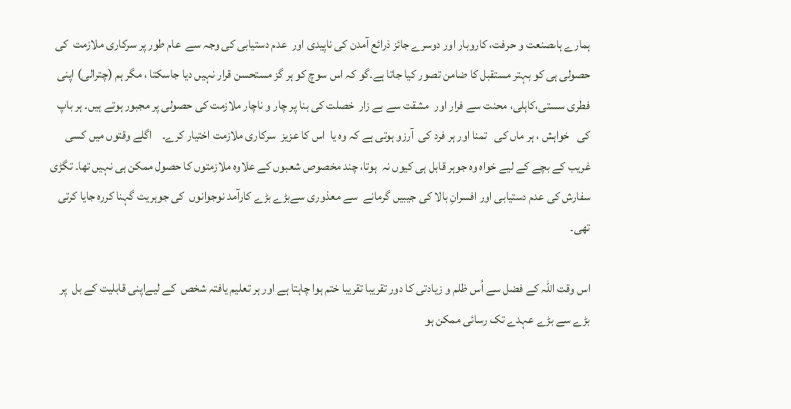ہمارے ہاںصنعت و حرفت، کاروبار اور دوسرے جائز ذرائع آمدن کی ناپیدی اور  عدم دستیابی کی وجہ سے  عام طور پر سرکاری ملازمت  کی حصولی ہی کو بہتر مستقبل کا ضامن تصور کیا جاتا ہے۔گو کہ اس سوچ کو ہر گز مستحسن قرار نہیں دیا جاسکتا ، مگر ہم (چترالی) اپنی فطری سستی،کاہلی، محنت سے فرار اور  مشقت سے بے زار  خصلت کی بنا پر چار و ناچار ملازمت کی حصولی پر مجبور ہوتے ہیں۔ ہر باپ کی   خواہش ، ہر ماں کی   تمنا اور ہر فرد کی  آرزو ہوتی ہے کہ وہ یا  اس کا عزیز  سرکاری ملازمت اختیار کرے۔    اگلے وقتوں میں کسی غریب کے بچے کے لیے خواہ وہ جوہر قابل ہی کیوں نہ  ہوتا، چند مخصوص شعبوں کے علاوہ ملازمتوں کا حصول ممکن ہی نہیں تھا۔ تگڑی سفارش کی عدم دستیابی اور افسرانِ بالا کی جیبیں گرمانے  سے معذوری سےبڑے بڑے کارآمد نوجوانوں  کی جوہریت گہنا کررہ جایا کرتی تھی۔

اس وقت اللہ کے فضل سے اُس ظلم و زیادتی کا دور تقریبا تقریبا ختم ہوا چاہتا ہے اور ہر تعلیم یافتہ شخص  کے لیےاپنی قابلیت کے بل  پر بڑے سے بڑے عہدے تک رسائی ممکن ہو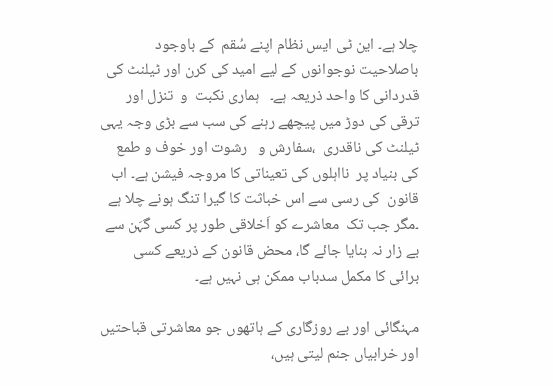چلا ہے۔ این ٹی ایس نظام اپنے سُقم  کے باوجود باصلاحیت نوجوانوں کے لیے امید کی کرن اور ٹیلنٹ کی قدردانی کا واحد ذریعہ ہے۔   ہماری نکبت  و  تنزل اور ترقی کی دوڑ میں پیچھے رہنے کی سب سے بڑی وجہ یہی ٹیلنٹ کی ناقدری  ،سفارش و   رشوت اور خوف و طمع کی بنیاد پر  نااہلوں کی تعیناتی کا مروجہ فیشن ہے۔ اب قانون  کی رسی سے اس خباثت کا گیرا تنگ ہونے چلا ہے ۔مگر جب تک  معاشرے کو اَخلاقی طور پر کسی گہَن سے بے زار نہ بنایا جائے گا، محض قانون کے ذریعے کسی  برائی کا مکمل سدباب ممکن ہی نہیں ہے۔

مہنگائی اور بے روزگاری کے ہاتھوں جو معاشرتی قباحتیں اور خرابیاں جنم لیتی ہیں،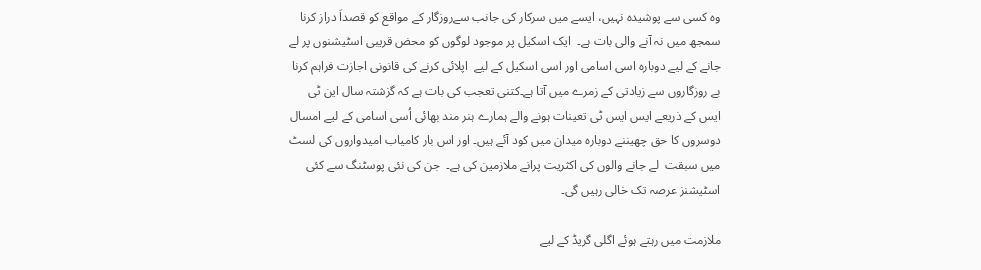وہ کسی سے پوشیدہ نہیں، ایسے میں سرکار کی جانب سےروزگار کے مواقع کو قصداَ دراز کرنا  سمجھ میں نہ آنے والی بات ہے۔  ایک اسکیل پر موجود لوگوں کو محض قریبی اسٹیشنوں پر لے جانے کے لیے دوبارہ اسی اسامی اور اسی اسکیل کے لیے  اپلائی کرنے کی قانونی اجازت فراہم کرنا بے روزگاروں سے زیادتی کے زمرے میں آتا ہے۔کتنی تعجب کی بات ہے کہ گزشتہ سال این ٹی ایس کے ذریعے ایس ایس ٹی تعینات ہونے والے ہمارے ہنر مند بھائی اُسی اسامی کے لیے امسال دوسروں کا حق چھیننے دوبارہ میدان میں کود آئے ہیں۔ اور اس بار کامیاب امیدواروں کی لسٹ میں سبقت  لے جانے والوں کی اکثریت پرانے ملازمین کی ہے۔  جن کی نئی پوسٹنگ سے کئی اسٹیشنز عرصہ تک خالی رہیں گی۔

ملازمت میں رہتے ہوئے اگلی گریڈ کے لیے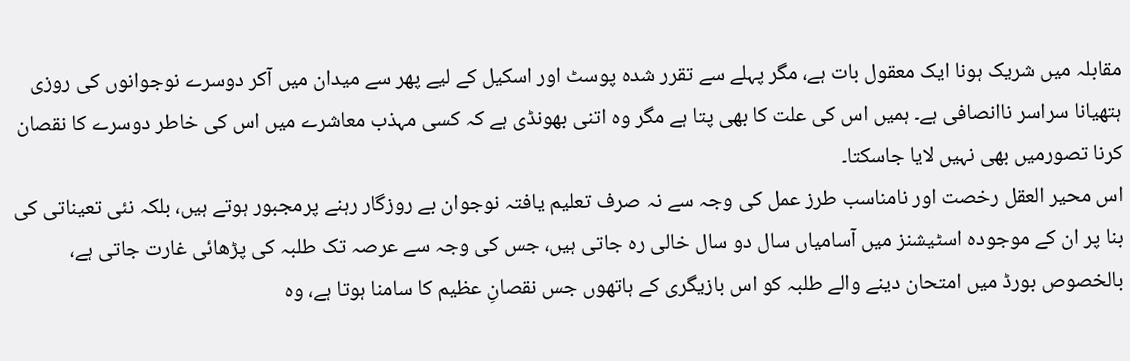مقابلہ میں شریک ہونا ایک معقول بات ہے، مگر پہلے سے تقرر شدہ پوسٹ اور اسکیل کے لیے پھر سے میدان میں آکر دوسرے نوجوانوں کی روزی ہتھیانا سراسر ناانصافی ہے۔ ہمیں اس کی علت کا بھی پتا ہے مگر وہ اتنی بھونڈی ہے کہ کسی مہذب معاشرے میں اس کی خاطر دوسرے کا نقصان کرنا تصورمیں بھی نہیں لایا جاسکتا۔
اس محیر العقل رخصت اور نامناسب طرز عمل کی وجہ سے نہ صرف تعلیم یافتہ نوجوان بے روزگار رہنے پرمجبور ہوتے ہیں، بلکہ نئی تعیناتی کی بنا پر ان کے موجودہ اسٹیشنز میں آسامیاں سال دو سال خالی رہ جاتی ہیں، جس کی وجہ سے عرصہ تک طلبہ کی پڑھائی غارت جاتی ہے، بالخصوص بورڈ میں امتحان دینے والے طلبہ کو اس بازیگری کے ہاتھوں جس نقصانِ عظیم کا سامنا ہوتا ہے، وہ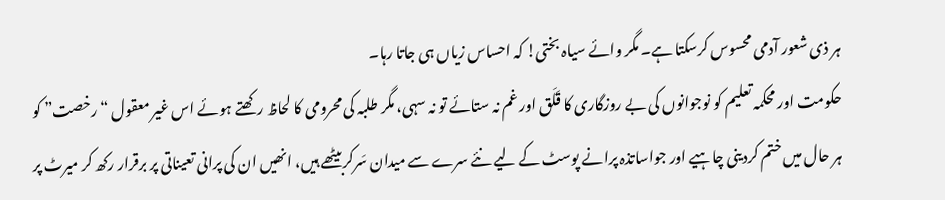ہر ذی شعور آدمی محسوس کرسکتا ہے۔ مگر وائے سیاہ بختی! کہ احساس زیاں ہی جاتا رہا۔
حکومت اور محکمہ تعلیم کو نوجوانوں کی بے روزگاری کا قَلَق اور غم نہ ستائے تو نہ سہی، مگر طلبہ کی محرومی کا لحاظ رکھتے ہوئے اس غیر معقول “رخصت” کو ہر حال میں ختم کردینی چاہیے اور جواساتذہ پرانے پوسٹ کے لیے نئے سرے سے میدان سَرکربیٹھے ہیں، انھیں ان کی پرانی تعیناتی پر برقرار رکھ کر میرٹ پر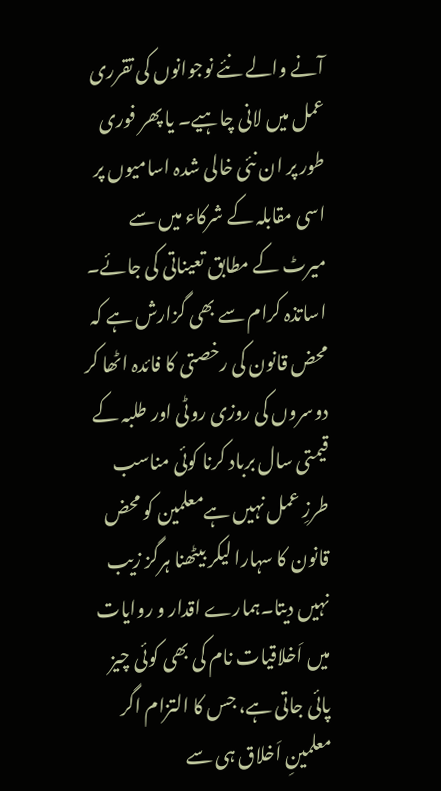آنے والے نئے نوجوانوں کی تقرری عمل میں لانی چاہیے۔ یا پھر فوری طور پر ان نئی خالی شدہ اسامیوں پر اسی مقابلہ کے شرکاء میں سے میرٹ کے مطابق تعیناتی کی جائے۔
اساتذہ کرام سے بھی گزارش ہے کہ محض قانون کی رخصتی کا فائدہ اٹھا کر دوسروں کی روزی روٹی اور طلبہ کے قیمتی سال برباد کرنا کوئی مناسب طرزِ عمل نہیں ہےمعلمین کو محض قانون کا سہارا لیکر بیٹھنا ہرگز زیب نہیں دیتا۔ہمارے اقدار و روایات میں اَخلاقیات نام کی بھی کوئی چیز پائی جاتی ہے، جس کا التزام اگر معلمینِ اَخلاق ہی سے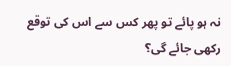نہ ہو پائے تو پھر کس سے اس کی توقع رکھی جائے گی؟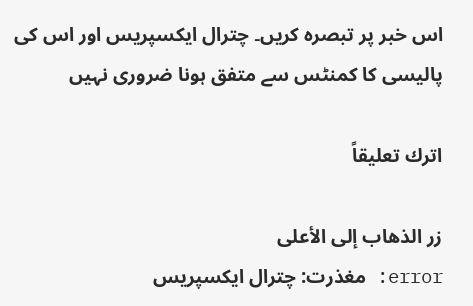اس خبر پر تبصرہ کریں۔ چترال ایکسپریس اور اس کی پالیسی کا کمنٹس سے متفق ہونا ضروری نہیں

اترك تعليقاً

زر الذهاب إلى الأعلى
error: مغذرت: چترال ایکسپریس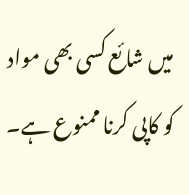میں شائع کسی بھی مواد کو کاپی کرنا ممنوع ہے۔